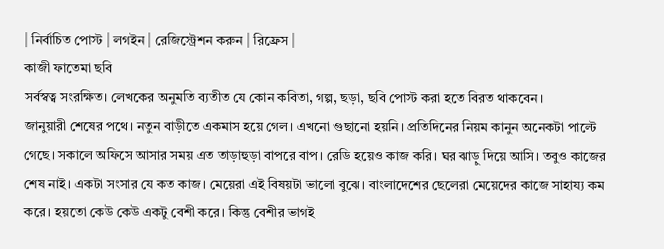| নির্বাচিত পোস্ট | লগইন | রেজিস্ট্রেশন করুন | রিফ্রেস |
কাজী ফাতেমা ছবি
সর্বস্বত্ব সংরক্ষিত। লেখকের অনুমতি ব্যতীত যে কোন কবিতা, গল্প, ছড়া, ছবি পোস্ট করা হতে বিরত থাকবেন।
জানুয়ারী শেষের পথে। নতুন বাড়ীতে একমাস হয়ে গেল। এখনো গুছানো হয়নি। প্রতিদিনের নিয়ম কানুন অনেকটা পাল্টে গেছে। সকালে অফিসে আসার সময় এত তাড়াহুড়া বাপরে বাপ। রেডি হয়েও কাজ করি। ঘর ঝাড়ু দিয়ে আসি। তবুও কাজের শেষ নাই। একটা সংসার যে কত কাজ। মেয়েরা এই বিষয়টা ভালো বুঝে। বাংলাদেশের ছেলেরা মেয়েদের কাজে সাহায্য কম করে। হয়তো কেউ কেউ একটু বেশী করে। কিন্তু বেশীর ভাগই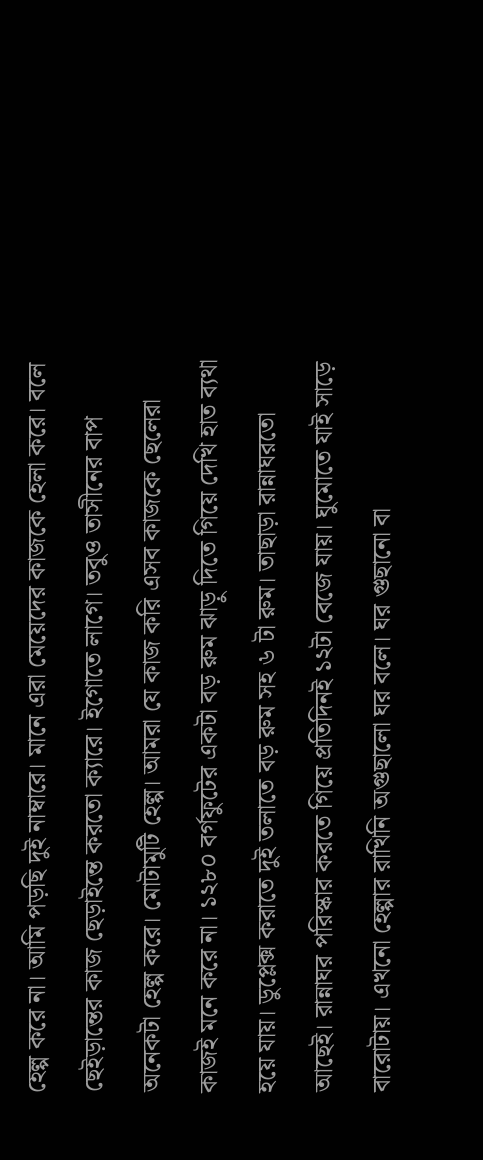হেল্প করে না। আমি পড়ছি দুই নাম্বারে। মানে এরা মেয়েদের কাজকে হেলা করে। বলে ছেইড়ান্তের কাজ ছেড়াইন্তে করতো ক্যারে। ইগোতে লাগে। তবুও তাসীনের বাপ অনেকটা হেল্প করে। মোটামুটি হেল্প। আমরা যে কাজ করি এসব কাজকে ছেলেরা কাজই মনে করে না। ১২৮০ বর্গফুটের একটা বড় রুম ঝাড়ু দিতে গিয়ে দেখি হাত ব্যথা হয়ে যায়। ডুপ্লেক্স করাতে দুই তলাতে বড় রুম সহ ৬ টা রুম। তাছাড়া রান্নাঘরতো আছেই। রান্নাঘর পরিস্কার করতে গিয়ে প্রতিদিনই ১২টা বেজে যায়। ঘুমোতে যাই সাড়ে বারোটায়। এখনো হেল্পার রাখিনি অগুছালো ঘর বলে। ঘর গুছানো বা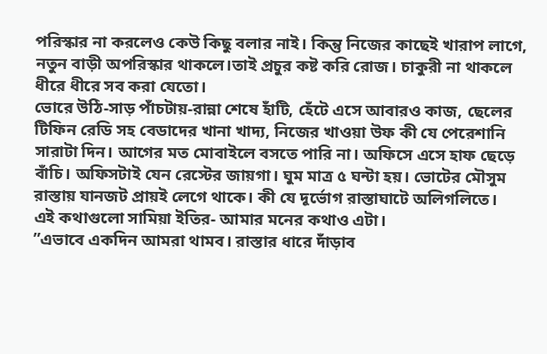পরিস্কার না করলেও কেউ কিছু বলার নাই। কিন্তু নিজের কাছেই খারাপ লাগে, নতুন বাড়ী অপরিস্কার থাকলে।তাই প্রচুর কষ্ট করি রোজ। চাকুরী না থাকলে ধীরে ধীরে সব করা যেতো।
ভোরে উঠি-সাড় পাঁচটায়-রান্না শেষে হাঁটি, হেঁটে এসে আবারও কাজ, ছেলের টিফিন রেডি সহ বেডাদের খানা খাদ্য, নিজের খাওয়া উফ কী যে পেরেশানি সারাটা দিন। আগের মত মোবাইলে বসতে পারি না। অফিসে এসে হাফ ছেড়ে বাঁচি। অফিসটাই যেন রেস্টের জায়গা। ঘুম মাত্র ৫ ঘন্টা হয়। ভোটের মৌসুম রাস্তায় যানজট প্রায়ই লেগে থাকে। কী যে দূর্ভোগ রাস্তাঘাটে অলিগলিতে।
এই কথাগুলো সামিয়া ইতির- আমার মনের কথাও এটা।
”এভাবে একদিন আমরা থামব। রাস্তার ধারে দাঁড়াব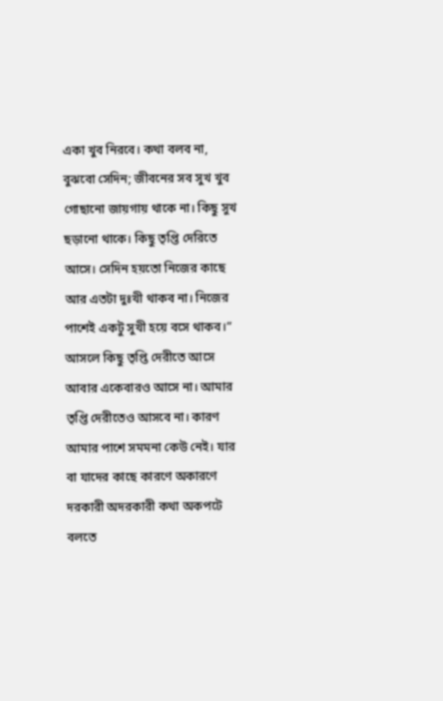একা খুব নিরবে। কথা বলব না, বুঝবো সেদিন; জীবনের সব সুখ খুব গোছানো জায়গায় থাকে না। কিছু সুখ ছড়ানো থাকে। কিছু তৃপ্তি দেরিতে আসে। সেদিন হয়তো নিজের কাছে আর এতটা দুঃখী থাকব না। নিজের পাশেই একটু সুখী হয়ে বসে থাকব।”
আসলে কিছু তৃপ্তি দেরীতে আসে আবার একেবারও আসে না। আমার তৃপ্তি দেরীতেও আসবে না। কারণ আমার পাশে সমমনা কেউ নেই। যার বা যাদের কাছে কারণে অকারণে দরকারী অদরকারী কথা অকপটে বলতে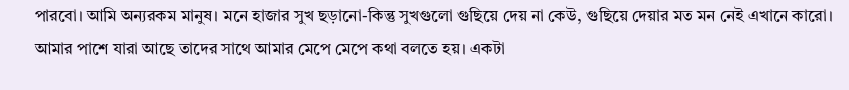পারবো। আমি অন্যরকম মানুষ। মনে হাজার সুখ ছড়ানো-কিন্তু সুখগুলো গুছিয়ে দেয় না কেউ, গুছিয়ে দেয়ার মত মন নেই এখানে কারো। আমার পাশে যারা আছে তাদের সাথে আমার মেপে মেপে কথা বলতে হয়। একটা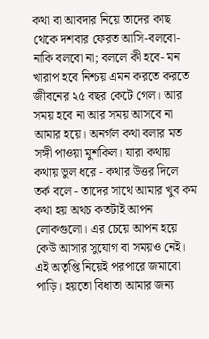কথা বা আবদার নিয়ে তাদের কাছ থেকে দশবার ফেরত আসি-বলবো-নাকি বলবো না; বললে কী হবে- মন খারাপ হবে নিশ্চয় এমন করতে করতে জীবনের ২৫ বছর কেটে গেল। আর সময় হবে না আর সময় আসবে না আমার হয়ে। অনর্গল কথা বলার মত সঙ্গী পাওয়া মুশকিল। যারা কথায় কথায় ভুল ধরে - কথার উত্তর দিলে তর্ক বলে - তাদের সাথে আমার খুব কম কথা হয় অথচ কতটাই আপন লোকগুলো। এর চেয়ে আপন হয়ে কেউ আসার সুযোগ বা সময়ও নেই। এই অতৃপ্তি নিয়েই পরপারে জমাবো পাড়ি। হয়তো বিধাতা আমার জন্য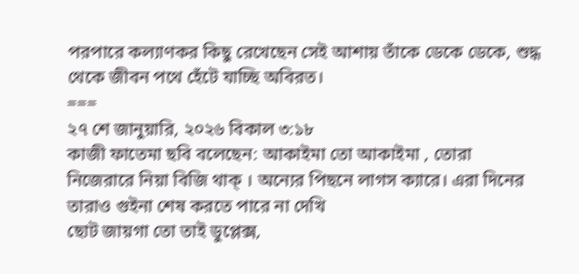পরপারে কল্যাণকর কিছু রেখেছেন সেই আশায় তাঁকে ডেকে ডেকে, শুদ্ধ থেকে জীবন পথে হেঁটে যাচ্ছি অবিরত।
===
২৭ শে জানুয়ারি, ২০২৬ বিকাল ৩:১৮
কাজী ফাতেমা ছবি বলেছেন: আকাইমা তো আকাইমা , তোরা নিজেরারে নিয়া বিজি থাক্ । অন্যের পিছনে লাগস ক্যারে। এরা দিনের তারাও গুইনা শেষ করতে পারে না দেখি
ছোট জায়গা তো তাই ডুপ্লেক্স,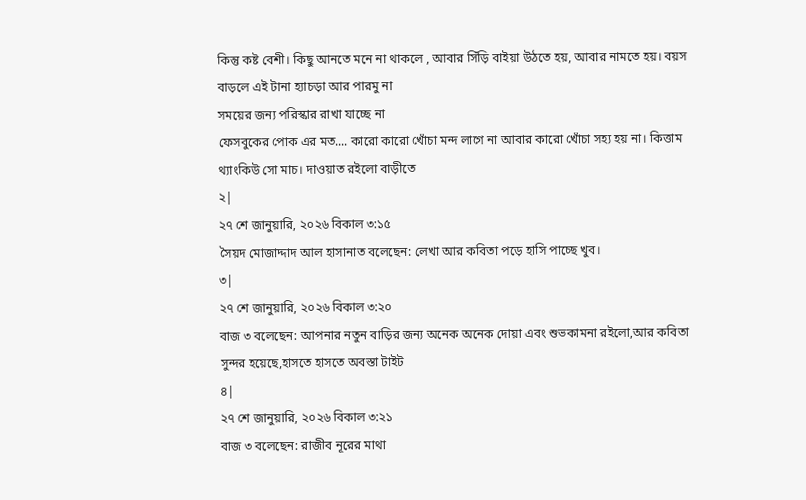কিন্তু কষ্ট বেশী। কিছু আনতে মনে না থাকলে , আবার সিঁড়ি বাইয়া উঠতে হয়, আবার নামতে হয়। বয়স বাড়লে এই টানা হ্যাচড়া আর পারমু না
সময়ের জন্য পরিস্কার রাখা যাচ্ছে না
ফেসবুকের পোক এর মত.... কারো কারো খোঁচা মন্দ লাগে না আবার কারো খোঁচা সহ্য হয় না। কিত্তাম
থ্যাংকিউ সো মাচ। দাওয়াত রইলো বাড়ীতে
২|
২৭ শে জানুয়ারি, ২০২৬ বিকাল ৩:১৫
সৈয়দ মোজাদ্দাদ আল হাসানাত বলেছেন: লেখা আর কবিতা পড়ে হাসি পাচ্ছে খুব।
৩|
২৭ শে জানুয়ারি, ২০২৬ বিকাল ৩:২০
বাজ ৩ বলেছেন: আপনার নতুন বাড়ির জন্য অনেক অনেক দোয়া এবং শুভকামনা রইলো,আর কবিতা সুন্দর হয়েছে,হাসতে হাসতে অবস্তা টাইট
৪|
২৭ শে জানুয়ারি, ২০২৬ বিকাল ৩:২১
বাজ ৩ বলেছেন: রাজীব নূরের মাথা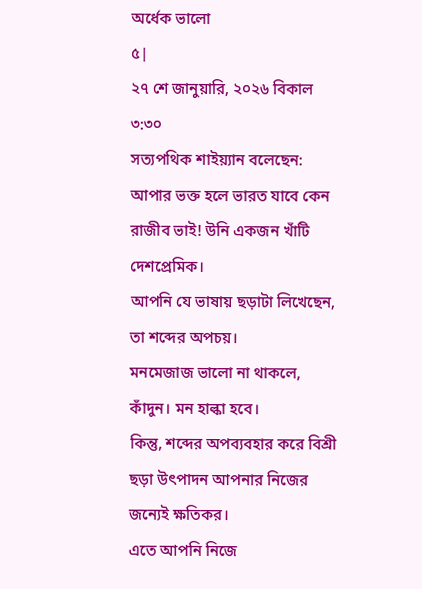অর্ধেক ভালো
৫|
২৭ শে জানুয়ারি, ২০২৬ বিকাল ৩:৩০
সত্যপথিক শাইয়্যান বলেছেন:
আপার ভক্ত হলে ভারত যাবে কেন রাজীব ভাই! উনি একজন খাঁটি দেশপ্রেমিক।
আপনি যে ভাষায় ছড়াটা লিখেছেন, তা শব্দের অপচয়।
মনমেজাজ ভালো না থাকলে, কাঁদুন। মন হাল্কা হবে।
কিন্তু, শব্দের অপব্যবহার করে বিশ্রী ছড়া উৎপাদন আপনার নিজের জন্যেই ক্ষতিকর।
এতে আপনি নিজে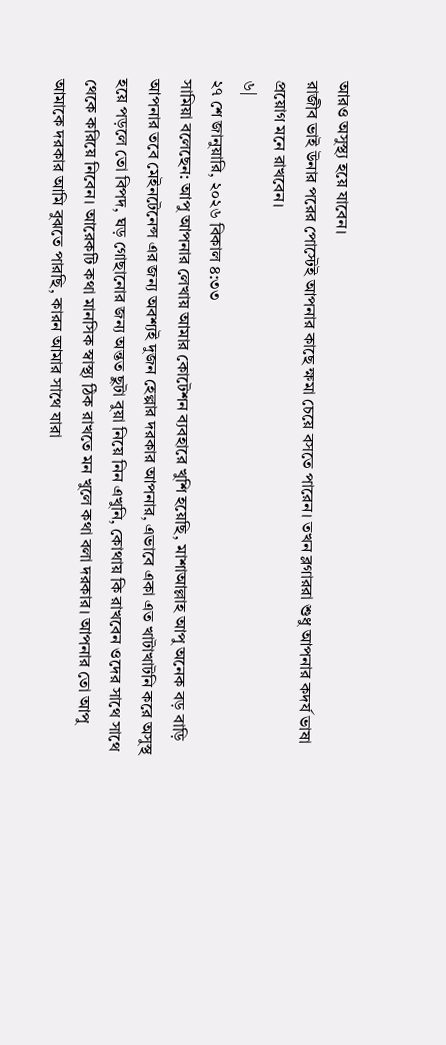আরও অসুস্থ্য হয়ে যাবেন।
রাজীব ভাই উনার পরের পোস্টেই আপনার কাছে ক্ষমা চেয়ে বসতে পারেন। তখন ব্লগাররা শুধু আপনার কদর্য ভাষা প্রয়োগ মনে রাখবেন।
৬|
২৭ শে জানুয়ারি, ২০২৬ বিকাল ৪:৩৩
সামিয়া বলেছেন: আপু আপনার লেখায় আমার কোটেশন ব্যবহারে খুশি হয়েছি, মাশাআল্লাহ আপু অনেক বড় বাড়ি আপনার তবে মেইনটেনেন্স এর জন্য অবশ্যই দুজন হেল্পার দরকার আপনার, এভাবে একা এত খাটাখাটনি করে অসুস্থ হয়ে পড়লে তো বিপদ, ঘড় গোছানোর জন্য অন্তত ছুটা বুয়া নিয়ে নিন এখুনি, কোথায় কি রাখবেন ওদের সাথে সাথে থেকে করিয়ে নিবেন। আরেকটি কথা মানসিক স্বাস্থ্য ঠিক রাখতে মন খুলে কথা বলা দরকার। আপনার তো আপু আমাকে দরকার আমি বুঝতে পারছি, কারন আমার সাথে যারা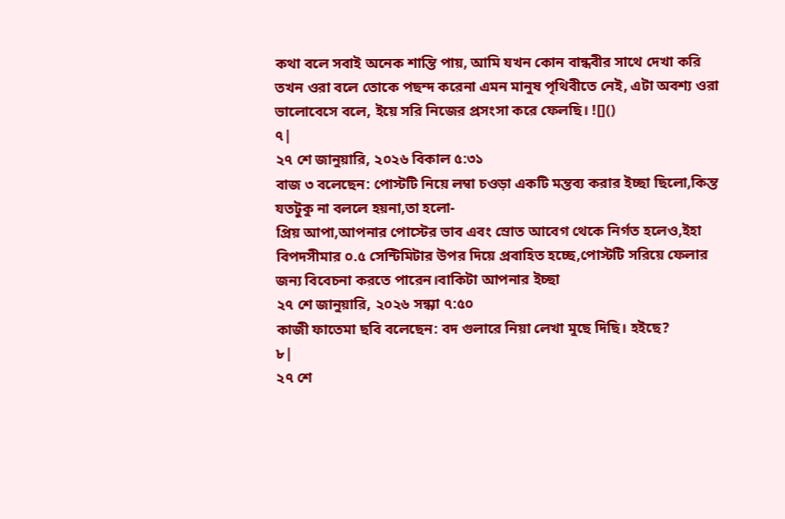কথা বলে সবাই অনেক শান্তি পায়, আমি যখন কোন বান্ধবীর সাথে দেখা করি তখন ওরা বলে তোকে পছন্দ করেনা এমন মানুষ পৃথিবীতে নেই, এটা অবশ্য ওরা ভালোবেসে বলে, ইয়ে সরি নিজের প্রসংসা করে ফেলছি। ![]()
৭|
২৭ শে জানুয়ারি, ২০২৬ বিকাল ৫:৩১
বাজ ৩ বলেছেন: পোস্টটি নিয়ে লম্বা চওড়া একটি মন্তব্য করার ইচ্ছা ছিলো,কিন্ত যতটুকু না বললে হয়না,তা হলো-
প্রিয় আপা,আপনার পোস্টের ভাব এবং স্রোত আবেগ থেকে নির্গত হলেও,ইহা বিপদসীমার ০.৫ সেন্টিমিটার উপর দিয়ে প্রবাহিত হচ্ছে,পোস্টটি সরিয়ে ফেলার জন্য বিবেচনা করতে পারেন।বাকিটা আপনার ইচ্ছা
২৭ শে জানুয়ারি, ২০২৬ সন্ধ্যা ৭:৫০
কাজী ফাতেমা ছবি বলেছেন: বদ গুলারে নিয়া লেখা মুছে দিছি। হইছে?
৮|
২৭ শে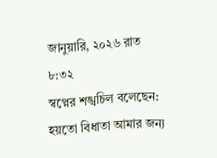জানুয়ারি, ২০২৬ রাত ৮:৩২
স্বপ্নের শঙ্খচিল বলেছেন: হয়তো বিধাতা আমার জন্য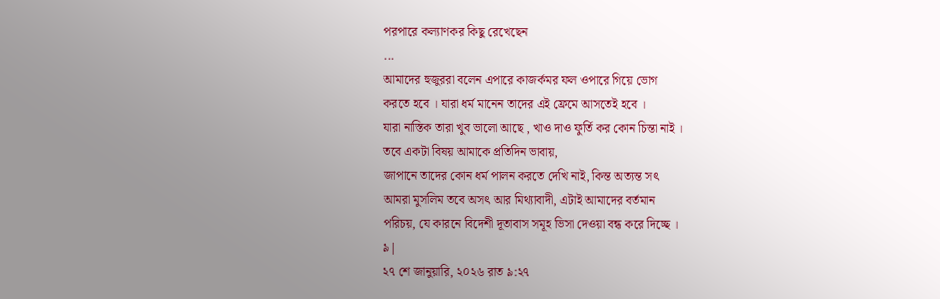পরপারে কল্যাণকর কিছু রেখেছেন
...
আমাদের হুজুররা বলেন এপারে কাজর্কমর ফল ওপারে গিয়ে ভোগ
করতে হবে । যারা ধর্ম মানেন তাদের এই ফ্রেমে আসতেই হবে ।
যারা নাস্তিক তারা খুব ভালো আছে , খাও দাও ফুর্তি কর কোন চিন্তা নাই ।
তবে একটা বিষয় আমাকে প্রতিদিন ভাবায়,
জাপানে তাদের কোন ধর্ম পালন করতে দেখি নাই, কিন্ত অত্যন্ত সৎ
আমরা মুসলিম তবে অসৎ আর মিথ্যাবাদী, এটাই আমাদের বর্তমান
পরিচয়, যে কারনে বিদেশী দূতাবাস সমূহ ভিসা দেওয়া বন্ধ করে দিচ্ছে ।
৯|
২৭ শে জানুয়ারি, ২০২৬ রাত ৯:২৭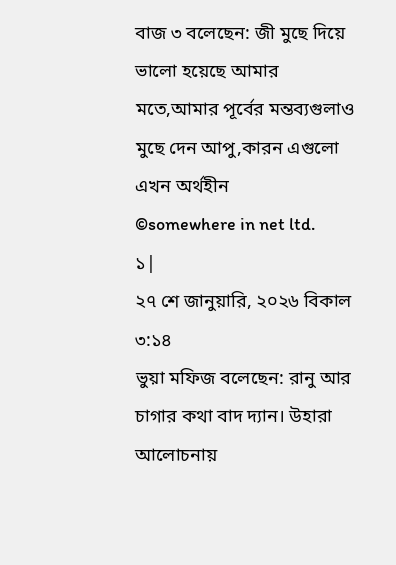বাজ ৩ বলেছেন: জী মুছে দিয়ে ভালো হয়েছে আমার মতে,আমার পূর্বের মন্তব্যগুলাও মুছে দেন আপু,কারন এগুলো এখন অর্থহীন
©somewhere in net ltd.
১|
২৭ শে জানুয়ারি, ২০২৬ বিকাল ৩:১৪
ভুয়া মফিজ বলেছেন: রানু আর চাগার কথা বাদ দ্যান। উহারা আলোচনায়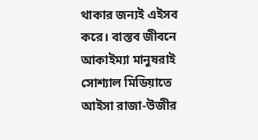থাকার জন্যই এইসব করে। বাস্তব জীবনে আকাইম্যা মানুষরাই সোশ্যাল মিডিয়াতে আইসা রাজা-উজীর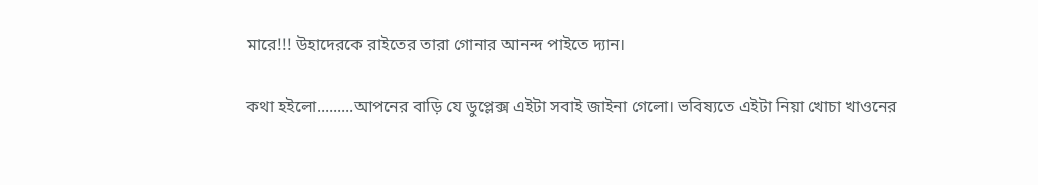মারে!!! উহাদেরকে রাইতের তারা গোনার আনন্দ পাইতে দ্যান।

কথা হইলো.........আপনের বাড়ি যে ডুপ্লেক্স এইটা সবাই জাইনা গেলো। ভবিষ্যতে এইটা নিয়া খোচা খাওনের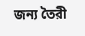জন্য তৈরী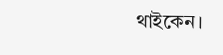থাইকেন।